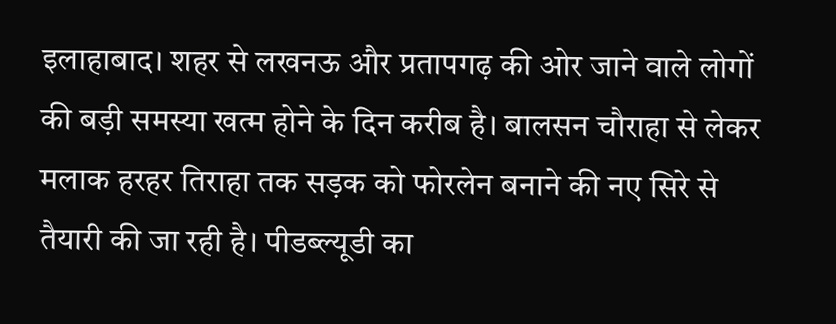इलाहाबाद। शहर से लखनऊ और प्रतापगढ़ की ओर जाने वाले लोगों की बड़ी समस्या खत्म होने के दिन करीब है। बालसन चौराहा से लेकर मलाक हरहर तिराहा तक सड़क को फोरलेन बनाने की नए सिरे से तैयारी की जा रही है। पीडब्ल्यूडी का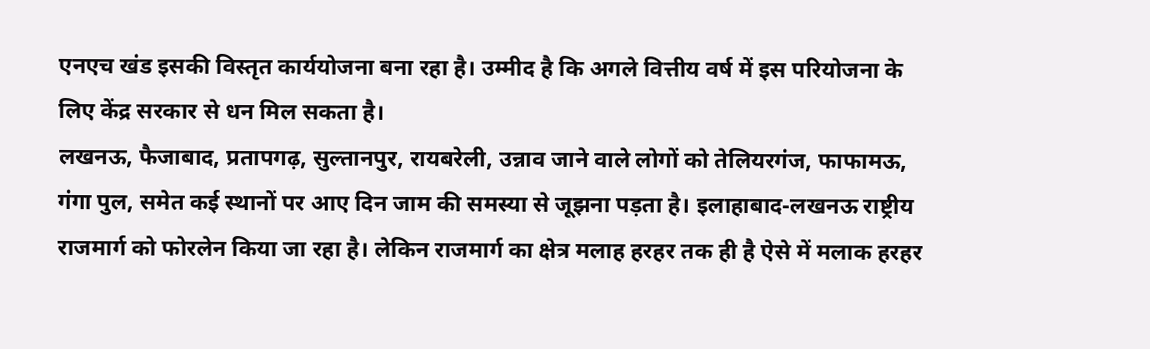एनएच खंड इसकी विस्तृत कार्ययोजना बना रहा है। उम्मीद है कि अगले वित्तीय वर्ष में इस परियोजना के लिए केंद्र सरकार से धन मिल सकता है।
लखनऊ, फैजाबाद, प्रतापगढ़, सुल्तानपुर, रायबरेली, उन्नाव जाने वाले लोगों को तेलियरगंज, फाफामऊ, गंगा पुल, समेत कई स्थानों पर आए दिन जाम की समस्या से जूझना पड़ता है। इलाहाबाद-लखनऊ राष्ट्रीय राजमार्ग को फोरलेन किया जा रहा है। लेकिन राजमार्ग का क्षेत्र मलाह हरहर तक ही है ऐसे में मलाक हरहर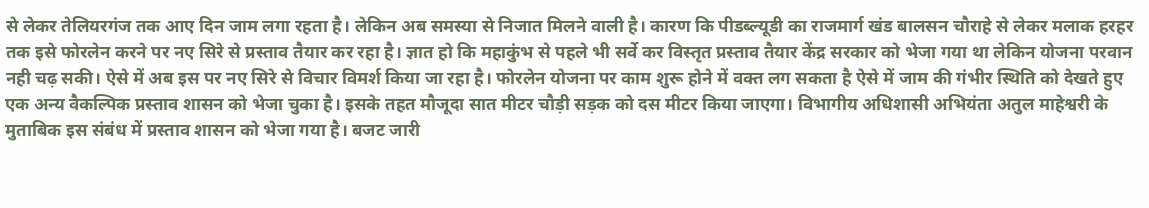से लेकर तेलियरगंज तक आए दिन जाम लगा रहता है। लेकिन अब समस्या से निजात मिलने वाली है। कारण कि पीडब्ल्यूडी का राजमार्ग खंड बालसन चौराहे से लेकर मलाक हरहर तक इसे फोरलेन करने पर नए सिरे से प्रस्ताव तैयार कर रहा है। ज्ञात हो कि महाकुंभ से पहले भी सर्वे कर विस्तृत प्रस्ताव तैयार केंद्र सरकार को भेजा गया था लेकिन योजना परवान नही चढ़ सकी। ऐसे में अब इस पर नए सिरे से विचार विमर्श किया जा रहा है। फोरलेन योजना पर काम शुरू होने में वक्त लग सकता है ऐसे में जाम की गंभीर स्थिति को देखते हुए एक अन्य वैकल्पिक प्रस्ताव शासन को भेजा चुका है। इसके तहत मौजूदा सात मीटर चौड़ी सड़क को दस मीटर किया जाएगा। विभागीय अधिशासी अभियंता अतुल माहेश्वरी के मुताबिक इस संबंध में प्रस्ताव शासन को भेजा गया है। बजट जारी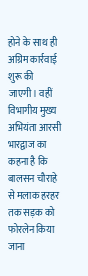होने के साथ ही अग्रिम कार्रवाई शुरू की जाएगी। वहीं विभागीय मुख्य अभियंता आरसी भारद्वाज का कहना है कि बालसन चौराहे से मलाक हरहर तक सड़क को फोरलेन किया जाना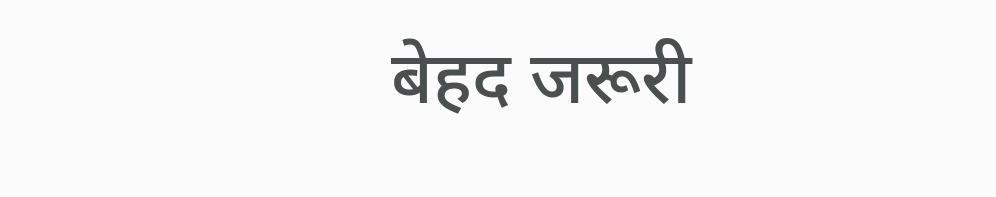बेहद जरूरी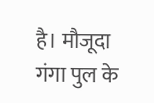है। मौजूदा गंगा पुल के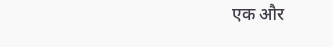एक और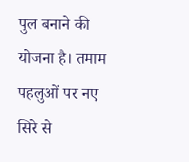पुल बनाने की योजना है। तमाम पहलुओं पर नए सिरे से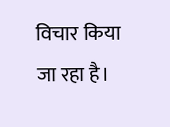विचार किया जा रहा है।